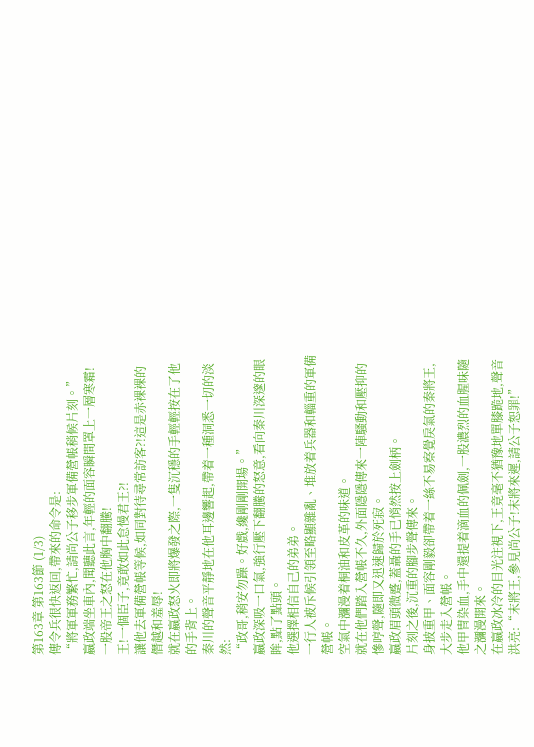第163章 第163節 (1/3)
傳令兵很快返回,帶來的命令是:
“將軍軍務繁忙,請尚公子移步軍備營帳稍候片刻。”
嬴政端坐車內,聞聽此言,年輕的面容瞬間罩上一層寒霜!
一股帝王之怒在他胸中翻騰!
王!一個臣子,竟敢如此怠慢君王?!
讓他去軍備營帳等候,如同對待尋常訪客?!這是赤裸裸的僭越和羞辱!
就在嬴政怒火即將爆發之際,一隻沉穩的手輕輕按在了他的手背上。
秦川的聲音平靜地在他耳邊響起,帶着一種洞悉一切的淡然:
“政哥,稍安勿躁。好戲,纔剛剛開場。”
嬴政深吸一口氣,強行壓下翻騰的怒意,看向秦川深邃的眼眸,點了點頭。
他選擇相信自己的弟弟。
一行人被斥候引領至略顯雜亂、堆放着兵器和輜重的軍備營帳。
空氣中瀰漫着桐油和皮革的味道。
就在他們踏入營帳不久,外面隱隱傳來一陣騷動和壓抑的慘哼聲,隨即又迅速歸於死寂。
嬴政眉頭微蹙,蓋聶的手已悄然按上劍柄。
片刻之後,沉重的腳步聲傳來。
身披重甲、面容剛毅卻帶着一絲不易察覺戾氣的秦將王,大步走入營帳。
他甲冑染血,手中還提着滴血的佩劍,一股濃烈的血腥味隨之瀰漫開來。
在嬴政冰冷的目光注視下,王竟毫不猶豫地單膝跪地,聲音洪亮:“末將王,參見尚公子!末將來遲,請公子恕罪!”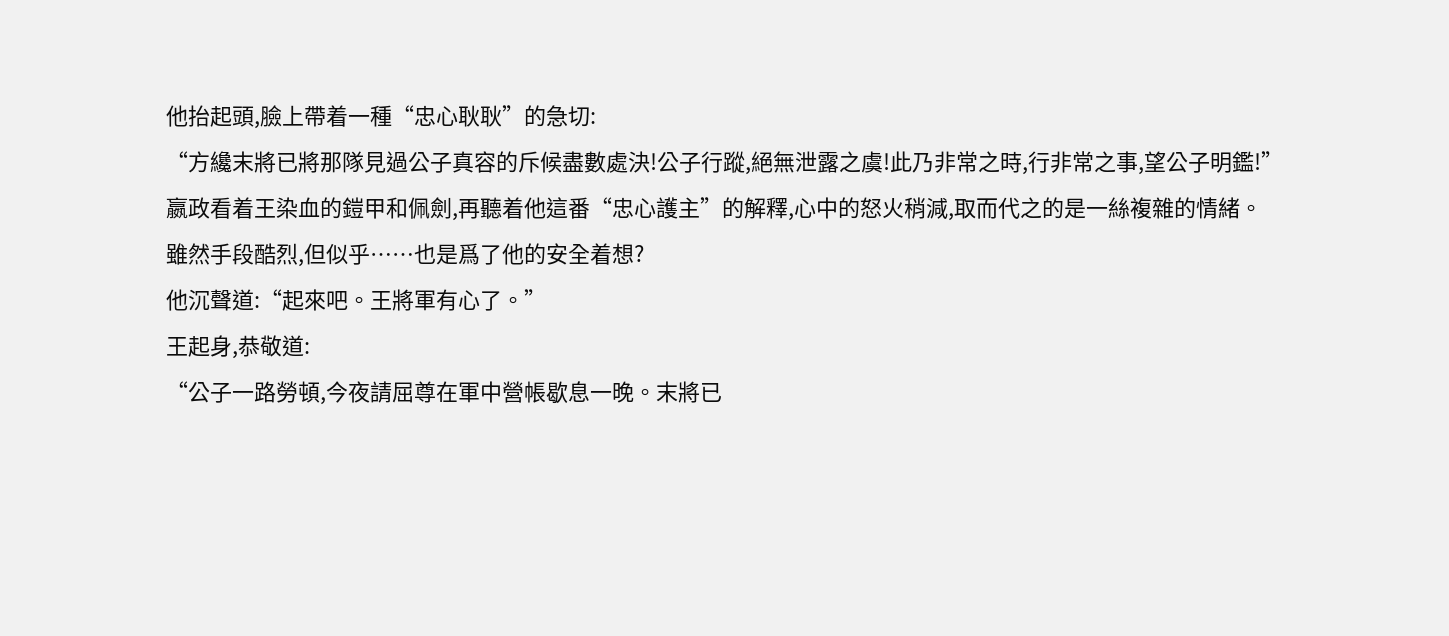他抬起頭,臉上帶着一種“忠心耿耿”的急切:
“方纔末將已將那隊見過公子真容的斥候盡數處決!公子行蹤,絕無泄露之虞!此乃非常之時,行非常之事,望公子明鑑!”
嬴政看着王染血的鎧甲和佩劍,再聽着他這番“忠心護主”的解釋,心中的怒火稍減,取而代之的是一絲複雜的情緒。
雖然手段酷烈,但似乎……也是爲了他的安全着想?
他沉聲道:“起來吧。王將軍有心了。”
王起身,恭敬道:
“公子一路勞頓,今夜請屈尊在軍中營帳歇息一晚。末將已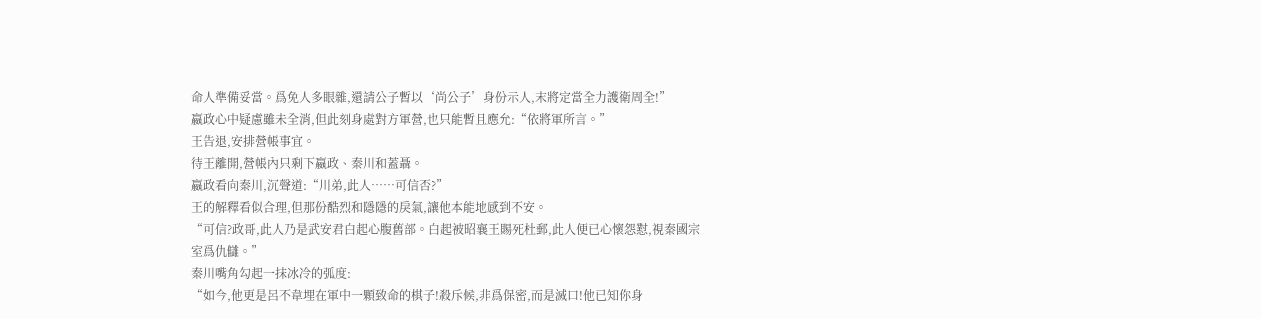命人準備妥當。爲免人多眼雜,還請公子暫以‘尚公子’身份示人,末將定當全力護衛周全!”
嬴政心中疑慮雖未全消,但此刻身處對方軍營,也只能暫且應允:“依將軍所言。”
王告退,安排營帳事宜。
待王離開,營帳內只剩下嬴政、秦川和蓋聶。
嬴政看向秦川,沉聲道:“川弟,此人……可信否?”
王的解釋看似合理,但那份酷烈和隱隱的戾氣,讓他本能地感到不安。
“可信?政哥,此人乃是武安君白起心腹舊部。白起被昭襄王賜死杜郵,此人便已心懷怨懟,視秦國宗室爲仇讎。”
秦川嘴角勾起一抹冰冷的弧度:
“如今,他更是呂不韋埋在軍中一顆致命的棋子!殺斥候,非爲保密,而是滅口!他已知你身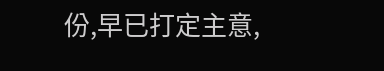份,早已打定主意,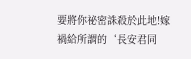要將你祕密誅殺於此地!嫁禍給所謂的‘長安君同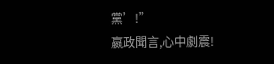黨’!”
嬴政聞言,心中劇震!